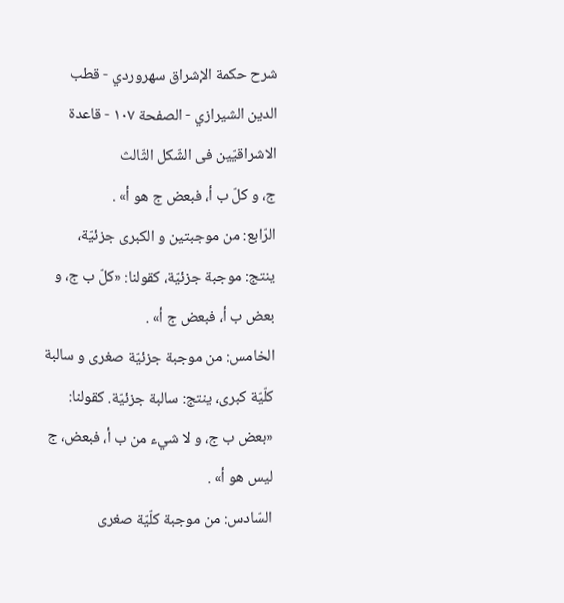شرح حكمة الإشراق سهروردي - قطب الدين الشيرازي - الصفحة ١٠٧ - قاعدة الاشراقيّين فى الشّكل الثّالث
ج، و كلّ ب أ، فبعض ج هو أ» .
الرّابع: من موجبتين و الكبرى جزئيّة، ينتج: موجبة جزئيّة، كقولنا: «كلّ ب ج، و بعض ب أ، فبعض ج أ» .
الخامس: من موجبة جزئيّة صغرى و سالبة كلّيّة كبرى، ينتج: سالبة جزئيّة. كقولنا: «بعض ب ج، و لا شيء من ب أ، فبعض، ج ليس هو أ» .
السّادس: من موجبة كلّيّة صغرى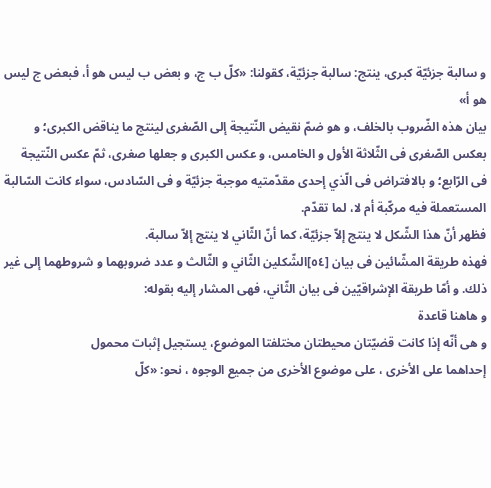و سالبة جزئيّة كبرى، ينتج: سالبة جزئيّة، كقولنا: «كلّ ب ج، و بعض ب ليس هو أ، فبعض ج ليس هو أ»
بيان هذه الضّروب بالخلف، و هو ضمّ نقيض النّتيجة إلى الصّغرى لينتج ما يناقض الكبرى؛ و بعكس الصّغرى فى الثّلاثة الأول و الخامس، و عكس الكبرى و جعلها صغرى، ثمّ عكس النّتيجة فى الرّابع؛ و بالافتراض فى الّذي إحدى مقدّمتيه موجبة جزئيّة و فى السّادس، سواء كانت السّالبة المستعملة فيه مركّبة أم لا، لما تقدّم.
فظهر أنّ هذا الشّكل لا ينتج إلاّ جزئيّة، كما أنّ الثّاني لا ينتج إلاّ سالبة.
فهذه طريقة المشّائين فى بيان [٥٤]الشّكلين الثّاني و الثّالث و عدد ضروبهما و شروطهما إلى غير ذلك. و أمّا طريقة الإشراقيّين فى بيان الثّاني، فهى المشار إليه بقوله:
و هاهنا قاعدة
و هى أنّه إذا كانت قضيّتان محيطتان مختلفتا الموضوع، يستجيل إثبات محمول
إحداهما على الأخرى ، على موضوع الأخرى من جميع الوجوه ، نحو: «كلّ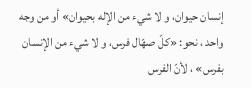إنسان حيوان، و لا شيء من الإله بحيوان» أو من وجه واحد ، نحو: «كلّ صهّال فرس، و لا شيء من الإنسان بفرس» ، لأنّ الفرس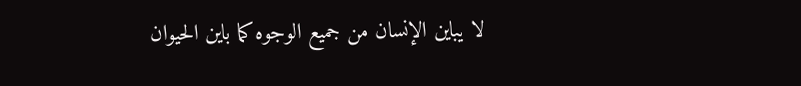لا يباين الإنسان من جميع الوجوه كما باين الحيوان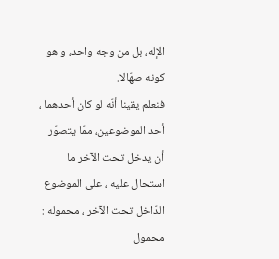الإله، بل من وجه واحد، و هو كونه صهّالا.
فنعلم يقينا أنّه لو كان أحدهما ، أحد الموضوعين، ممّا يتصوّر أن يدخل تحت الآخر ما استحال عليه ، على الموضوع الدّاخل تحت الآخر ، محموله : محمول